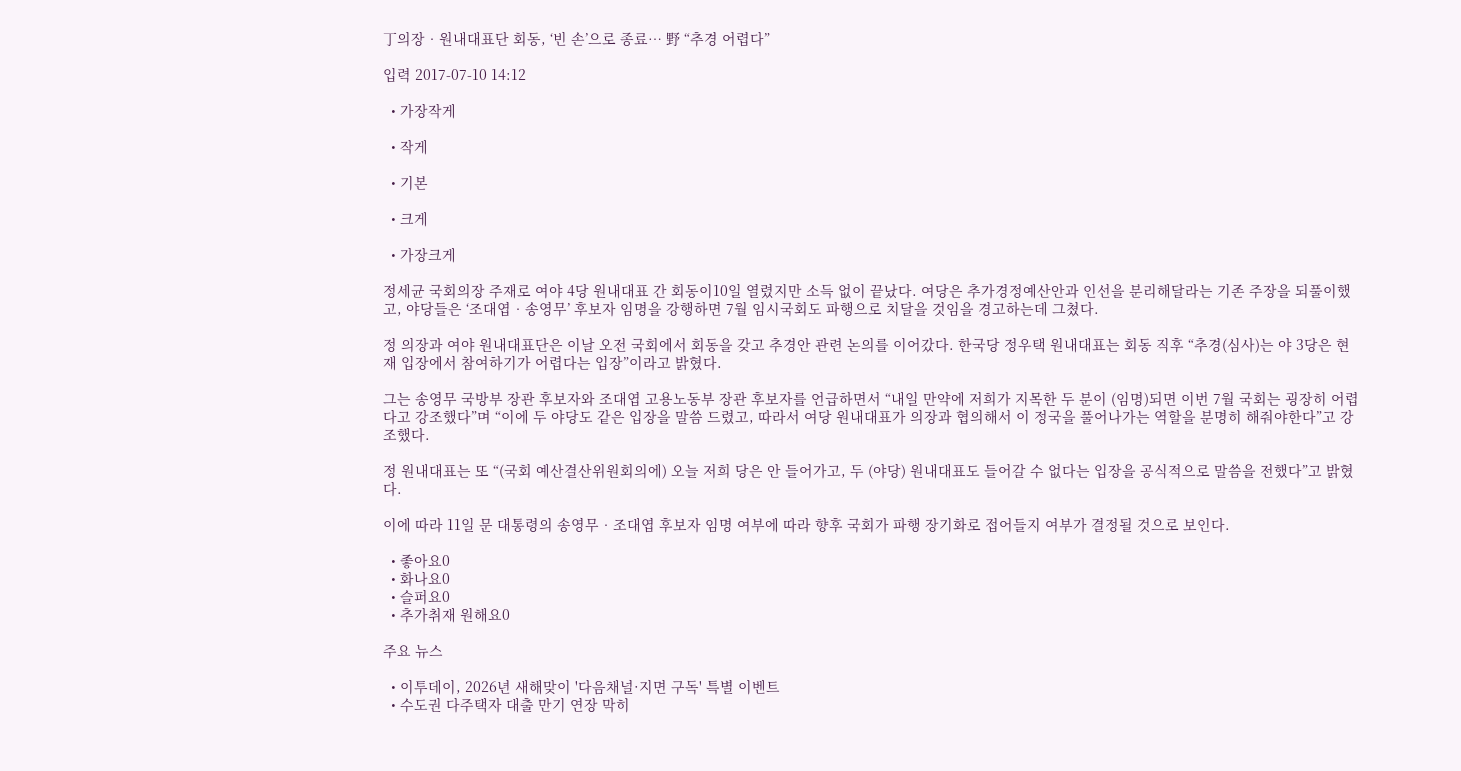丁의장‧원내대표단 회동, ‘빈 손’으로 종료… 野 “추경 어렵다”

입력 2017-07-10 14:12

  • 가장작게

  • 작게

  • 기본

  • 크게

  • 가장크게

정세균 국회의장 주재로 여야 4당 원내대표 간 회동이10일 열렸지만 소득 없이 끝났다. 여당은 추가경정예산안과 인선을 분리해달라는 기존 주장을 되풀이했고, 야당들은 ‘조대엽‧송영무’ 후보자 임명을 강행하면 7월 임시국회도 파행으로 치달을 것임을 경고하는데 그쳤다.

정 의장과 여야 원내대표단은 이날 오전 국회에서 회동을 갖고 추경안 관련 논의를 이어갔다. 한국당 정우택 원내대표는 회동 직후 “추경(심사)는 야 3당은 현재 입장에서 참여하기가 어렵다는 입장”이라고 밝혔다.

그는 송영무 국방부 장관 후보자와 조대엽 고용노동부 장관 후보자를 언급하면서 “내일 만약에 저희가 지목한 두 분이 (임명)되면 이번 7월 국회는 굉장히 어렵다고 강조했다”며 “이에 두 야당도 같은 입장을 말씀 드렸고, 따라서 여당 원내대표가 의장과 협의해서 이 정국을 풀어나가는 역할을 분명히 해줘야한다”고 강조했다.

정 원내대표는 또 “(국회 예산결산위원회의에) 오늘 저희 당은 안 들어가고, 두 (야당) 원내대표도 들어갈 수 없다는 입장을 공식적으로 말씀을 전했다”고 밝혔다.

이에 따라 11일 문 대통령의 송영무‧조대엽 후보자 임명 여부에 따라 향후 국회가 파행 장기화로 접어들지 여부가 결정될 것으로 보인다.

  • 좋아요0
  • 화나요0
  • 슬퍼요0
  • 추가취재 원해요0

주요 뉴스

  • 이투데이, 2026년 새해맞이 '다음채널·지면 구독' 특별 이벤트
  • 수도권 다주택자 대출 만기 연장 막히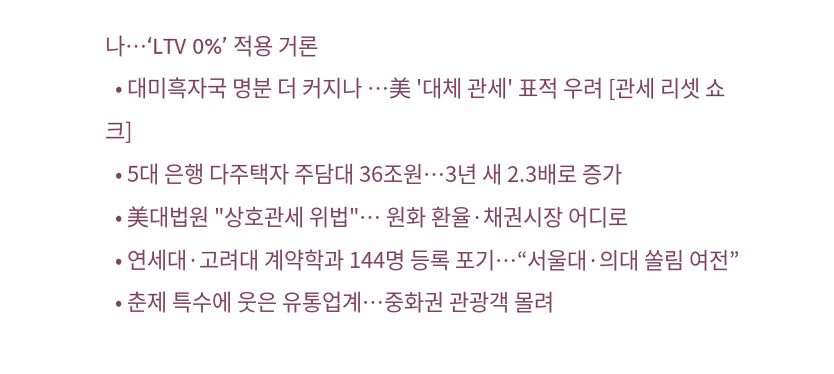나⋯‘LTV 0%’ 적용 거론
  • 대미흑자국 명분 더 커지나 …美 '대체 관세' 표적 우려 [관세 리셋 쇼크]
  • 5대 은행 다주택자 주담대 36조원⋯3년 새 2.3배로 증가
  • 美대법원 "상호관세 위법"… 원화 환율·채권시장 어디로
  • 연세대·고려대 계약학과 144명 등록 포기…“서울대·의대 쏠림 여전”
  • 춘제 특수에 웃은 유통업계…중화권 관광객 몰려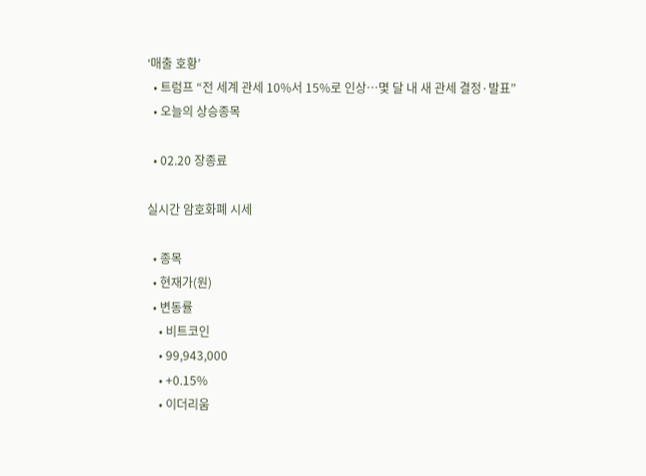‘매출 호황’
  • 트럼프 “전 세계 관세 10%서 15%로 인상…몇 달 내 새 관세 결정·발표”
  • 오늘의 상승종목

  • 02.20 장종료

실시간 암호화폐 시세

  • 종목
  • 현재가(원)
  • 변동률
    • 비트코인
    • 99,943,000
    • +0.15%
    • 이더리움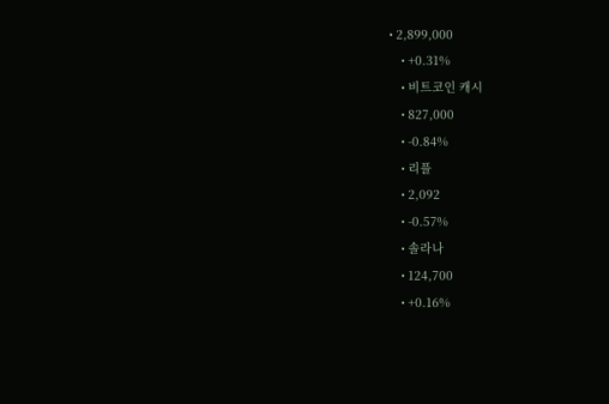• 2,899,000
    • +0.31%
    • 비트코인 캐시
    • 827,000
    • -0.84%
    • 리플
    • 2,092
    • -0.57%
    • 솔라나
    • 124,700
    • +0.16%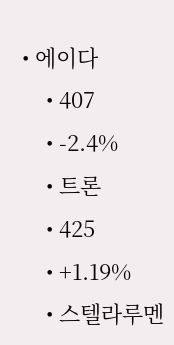• 에이다
    • 407
    • -2.4%
    • 트론
    • 425
    • +1.19%
    • 스텔라루멘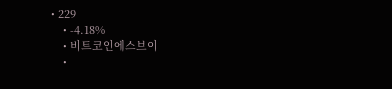• 229
    • -4.18%
    • 비트코인에스브이
    •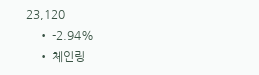23,120
    • -2.94%
    • 체인링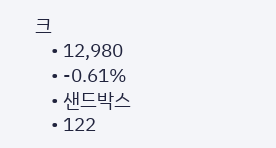크
    • 12,980
    • -0.61%
    • 샌드박스
    • 122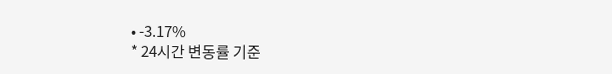• -3.17%
* 24시간 변동률 기준